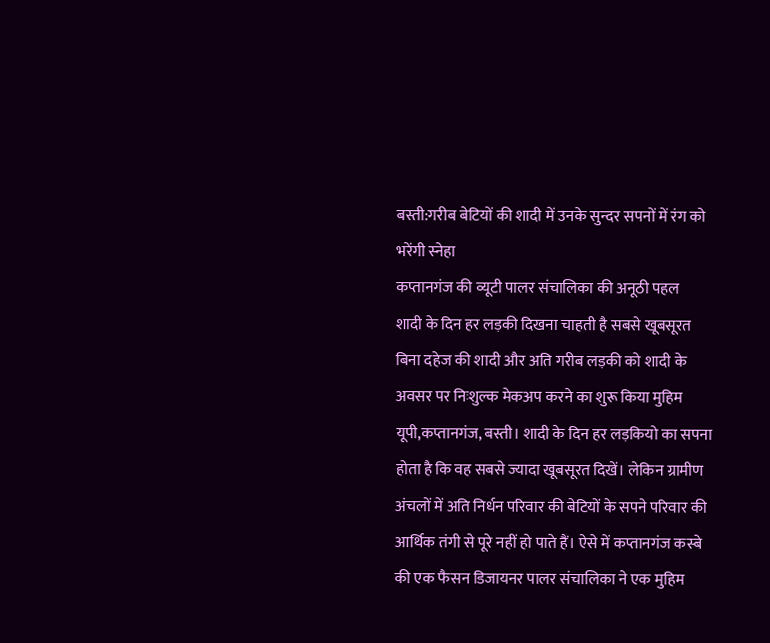बस्ती:गरीब बेटियों की शादी में उनके सुन्दर सपनों में रंग को भरेंगी स्नेहा
कप्तानगंज की व्यूटी पालर संचालिका की अनूठी पहल
शादी के दिन हर लड़की दिखना चाहती है सबसे खूबसूरत
बिना दहेज की शादी और अति गरीब लड़की को शादी के अवसर पर निःशुल्क मेकअप करने का शुरू किया मुहिम
यूपी,कप्तानगंज, बस्ती। शादी के दिन हर लड़कियो का सपना होता है कि वह सबसे ज्यादा खूबसूरत दिखें। लेकिन ग्रामीण अंचलों में अति निर्धन परिवार की बेटियों के सपने परिवार की आर्थिक तंगी से पूरे नहीं हो पाते हैं। ऐसे में कप्तानगंज कस्बे की एक फैसन डिजायनर पालर संचालिका ने एक मुहिम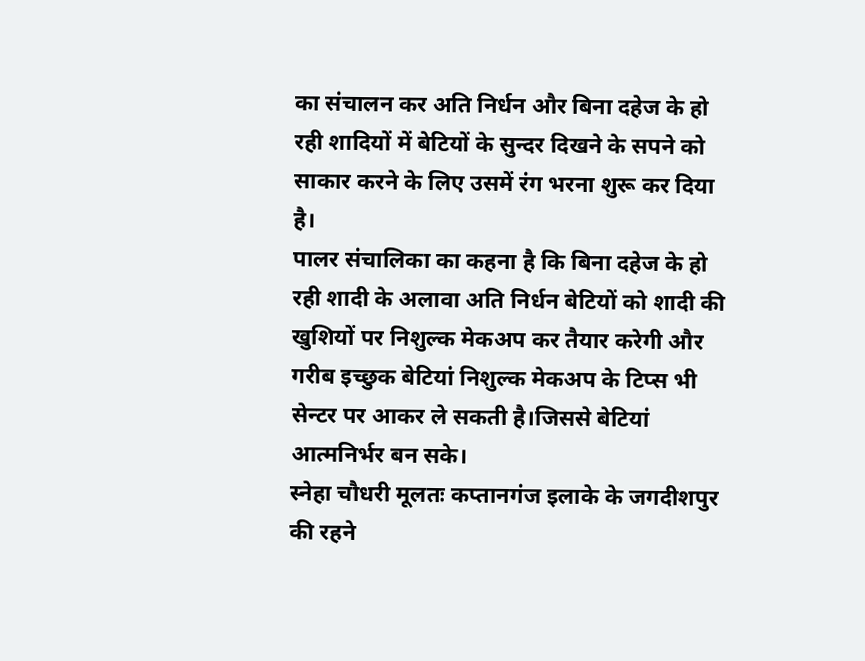का संचालन कर अति निर्धन और बिना दहेज के हो रही शादियों में बेटियों के सुन्दर दिखने के सपने को साकार करने के लिए उसमें रंग भरना शुरू कर दिया है।
पालर संचालिका का कहना है कि बिना दहेज के हो रही शादी के अलावा अति निर्धन बेटियों को शादी की खुशियों पर निशुल्क मेकअप कर तैयार करेगी और गरीब इच्छुक बेटियां निशुल्क मेकअप के टिप्स भी सेन्टर पर आकर ले सकती है।जिससे बेटियां आत्मनिर्भर बन सके।
स्नेहा चौधरी मूलतः कप्तानगंज इलाके के जगदीशपुर की रहने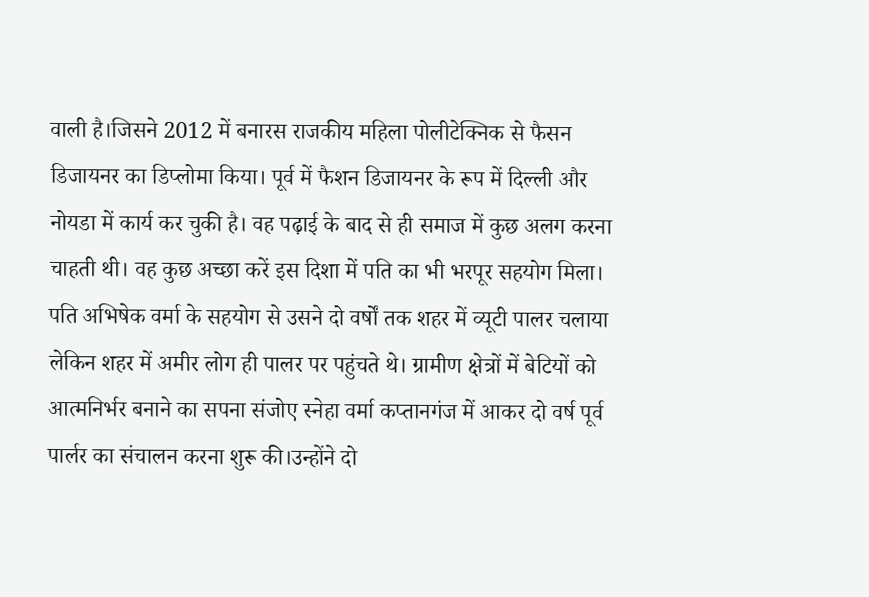वाली है।जिसने 2012 में बनारस राजकीय महिला पोलीटेक्निक से फैसन डिजायनर का डिप्लोमा किया। पूर्व में फैशन डिजायनर के रूप में दिल्ली और नोयडा में कार्य कर चुकी है। वह पढ़ाई के बाद से ही समाज में कुछ अलग करना चाहती थी। वह कुछ अच्छा करें इस दिशा में पति का भी भरपूर सहयोग मिला। पति अभिषेक वर्मा के सहयोग से उसने दो वर्षों तक शहर में व्यूटी पालर चलाया लेकिन शहर में अमीर लोग ही पालर पर पहुंचते थे। ग्रामीण क्षेत्रों में बेटियों को आत्मनिर्भर बनाने का सपना संजोए स्नेहा वर्मा कप्तानगंज में आकर दो वर्ष पूर्व पार्लर का संचालन करना शुरू की।उन्होंने दो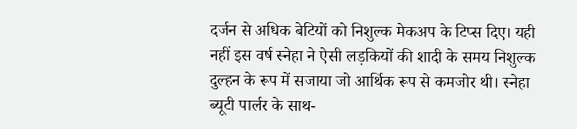दर्जन से अधिक बेटियों को निशुल्क मेकअप के टिप्स दिए। यही नहीं इस वर्ष स्नेहा ने ऐसी लड़कियों की शादी के समय निशुल्क दुल्हन के रूप में सजाया जो आर्थिक रूप से कमजोर थी। स्नेहा ब्यूटी पार्लर के साथ-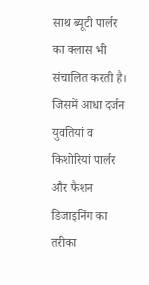साथ ब्यूटी पार्लर का क्लास भी संचालित करती है। जिसमें आधा दर्जन युवतियां व किशोरियां पार्लर और फैशन डिजाइनिंग का तरीका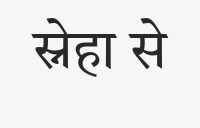स्नेहा से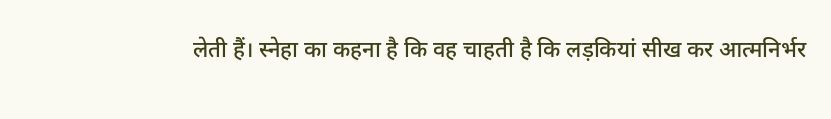लेती हैं। स्नेहा का कहना है कि वह चाहती है कि लड़कियां सीख कर आत्मनिर्भर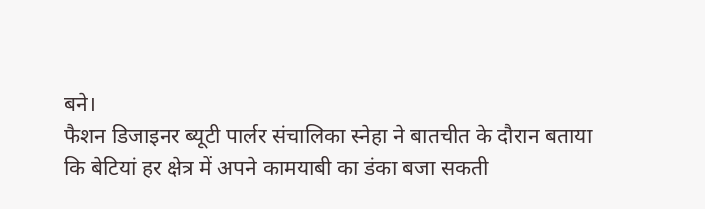बने।
फैशन डिजाइनर ब्यूटी पार्लर संचालिका स्नेहा ने बातचीत के दौरान बताया कि बेटियां हर क्षेत्र में अपने कामयाबी का डंका बजा सकती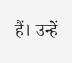हैं। उन्हें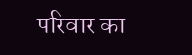परिवार का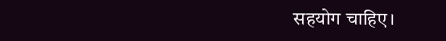सहयोग चाहिए।